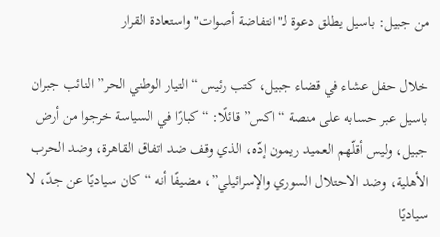من جبيل: باسيل يطلق دعوة لـ"انتفاضة أصوات" واستعادة القرار

خلال حفل عشاء في قضاء جبيل، كتب رئيس “التيار الوطني الحر” النائب جبران باسيل عبر حسابه على منصة “اكس” قائلًا: “كبارًا في السياسة خرجوا من أرض جبيل، وليس أقلّهم العميد ريمون إدّه، الذي وقف ضد اتفاق القاهرة، وضد الحرب الأهلية، وضد الاحتلال السوري والإسرائيلي”، مضيفًا أنه “كان سياديًا عن جدّ، لا سياديًا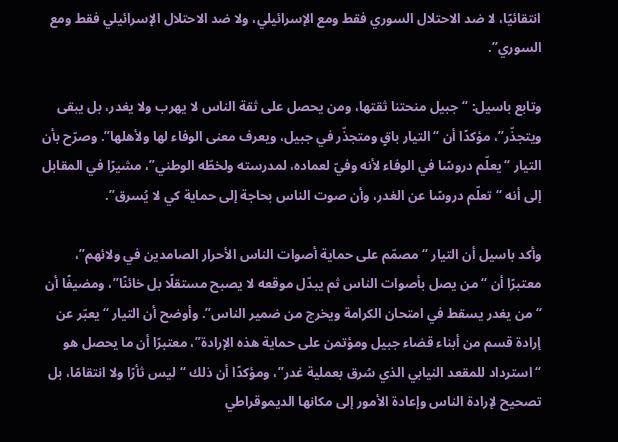انتقائيًا، لا ضد الاحتلال السوري فقط ومع الإسرائيلي، ولا ضد الاحتلال الإسرائيلي فقط ومع السوري”.

وتابع باسيل: “جبيل منحتنا ثقتها، ومن يحصل على ثقة الناس لا يهرب ولا يغدر، بل يبقى ويتجذّر”، مؤكدًا أن “التيار باقٍ ومتجذّر في جبيل، ويعرف معنى الوفاء لها ولأهلها”. وصرّح بأن التيار “يعلّم دروسًا في الوفاء لأنه وفيّ لعماده، لمدرسته ولخطّه الوطني”، مشيرًا في المقابل إلى أنه “تعلّم دروسًا عن الغدر، وأن صوت الناس بحاجة إلى حماية كي لا يُسرق”.

وأكد باسيل أن التيار “مصمّم على حماية أصوات الناس الأحرار الصامدين في ولائهم”، معتبرًا أن “من يصل بأصوات الناس ثم يبدّل موقعه لا يصبح مستقلًا بل خائنًا”، ومضيفًا أن “من يغدر يسقط في امتحان الكرامة ويخرج من ضمير الناس”. وأوضح أن التيار “يعبّر عن إرادة قسم من أبناء قضاء جبيل ومؤتمن على حماية هذه الإرادة”، معتبرًا أن ما يحصل هو “استرداد للمقعد النيابي الذي سُرق بعملية غدر”، ومؤكدًا أن ذلك “ليس ثأرًا ولا انتقامًا، بل تصحيح لإرادة الناس وإعادة الأمور إلى مكانها الديموقراطي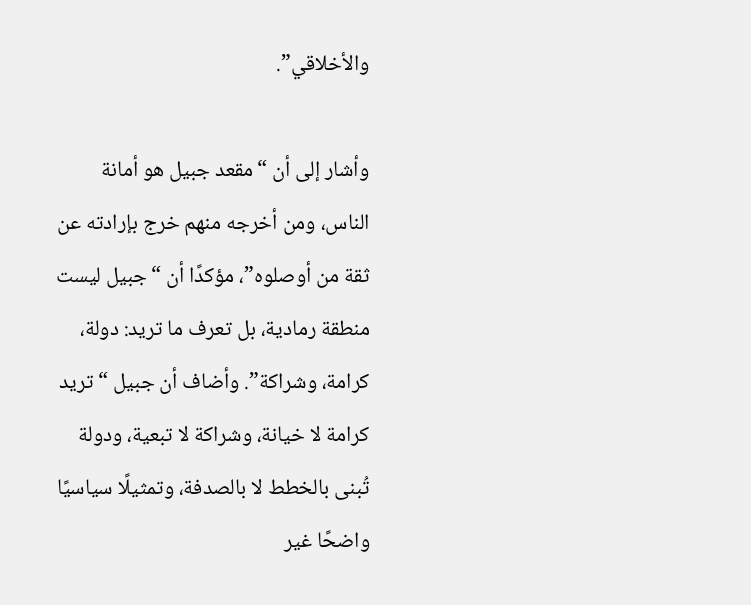والأخلاقي”.

وأشار إلى أن “مقعد جبيل هو أمانة الناس، ومن أخرجه منهم خرج بإرادته عن ثقة من أوصلوه”، مؤكدًا أن “جبيل ليست منطقة رمادية، بل تعرف ما تريد: دولة، كرامة، وشراكة”. وأضاف أن جبيل “تريد كرامة لا خيانة، وشراكة لا تبعية، ودولة تُبنى بالخطط لا بالصدفة، وتمثيلًا سياسيًا واضحًا غير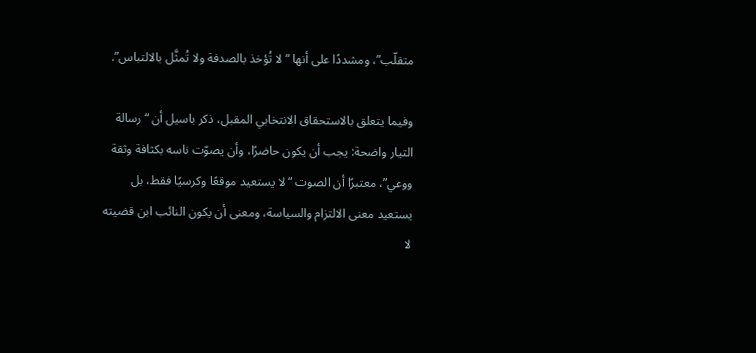متقلّب”، ومشددًا على أنها “لا تُؤخذ بالصدفة ولا تُمثَّل بالالتباس”.

وفيما يتعلق بالاستحقاق الانتخابي المقبل، ذكر باسيل أن “رسالة التيار واضحة: يجب أن يكون حاضرًا، وأن يصوّت ناسه بكثافة وثقة ووعي”، معتبرًا أن الصوت “لا يستعيد موقعًا وكرسيًا فقط، بل يستعيد معنى الالتزام والسياسة، ومعنى أن يكون النائب ابن قضيته لا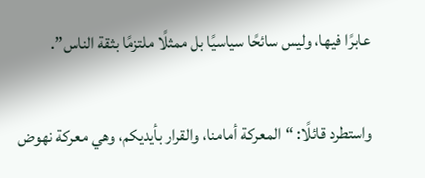عابرًا فيها، وليس سائحًا سياسيًا بل ممثلًا ملتزمًا بثقة الناس”.

واستطرد قائلًا: “المعركة أمامنا، والقرار بأيديكم، وهي معركة نهوض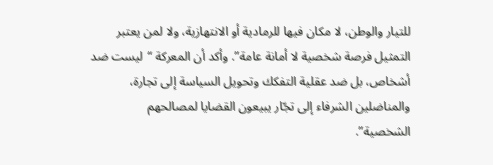للتيار والوطن، لا مكان فيها للرمادية أو الانتهازية، ولا لمن يعتبر التمثيل فرصة شخصية لا أمانة عامة”. وأكد أن المعركة “ليست ضد أشخاص، بل ضد عقلية التفكك وتحويل السياسة إلى تجارة، والمناضلين الشرفاء إلى تجّار يبيعون القضايا لمصالحهم الشخصية”.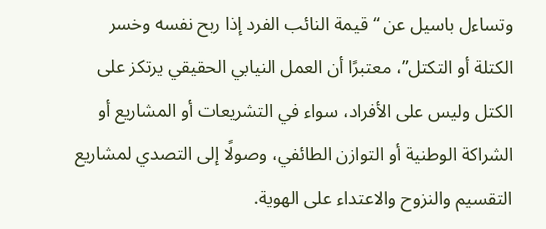وتساءل باسيل عن “قيمة النائب الفرد إذا ربح نفسه وخسر الكتلة أو التكتل”، معتبرًا أن العمل النيابي الحقيقي يرتكز على الكتل وليس على الأفراد، سواء في التشريعات أو المشاريع أو الشراكة الوطنية أو التوازن الطائفي، وصولًا إلى التصدي لمشاريع التقسيم والنزوح والاعتداء على الهوية.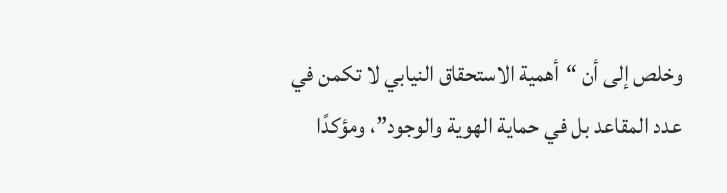وخلص إلى أن “أهمية الاستحقاق النيابي لا تكمن في عدد المقاعد بل في حماية الهوية والوجود”، ومؤكدًا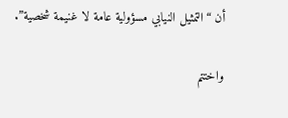أن “التمثيل النيابي مسؤولية عامة لا غنيمة شخصية”.

واختتم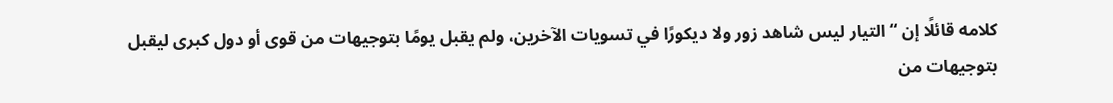كلامه قائلًا إن “التيار ليس شاهد زور ولا ديكورًا في تسويات الآخرين، ولم يقبل يومًا بتوجيهات من قوى أو دول كبرى ليقبل بتوجيهات من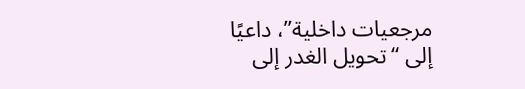مرجعيات داخلية”، داعيًا إلى “تحويل الغدر إلى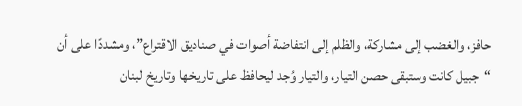حافز، والغضب إلى مشاركة، والظلم إلى انتفاضة أصوات في صناديق الاقتراع”، ومشددًا على أن “جبيل كانت وستبقى حصن التيار، والتيار وُجد ليحافظ على تاريخها وتاريخ لبنان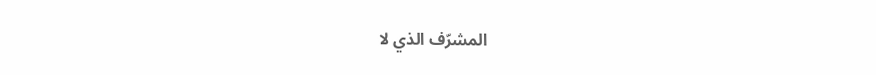المشرّف الذي لا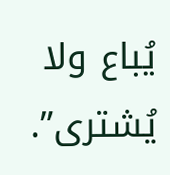يُباع ولا يُشترى”.